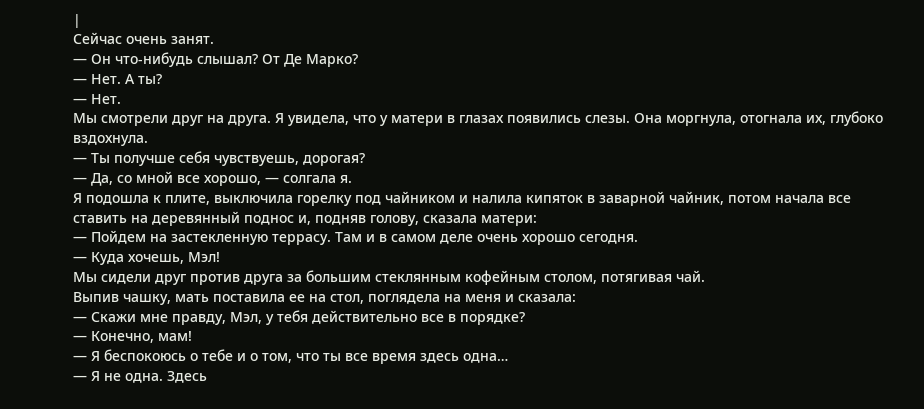|
Сейчас очень занят.
— Он что-нибудь слышал? От Де Марко?
— Нет. А ты?
— Нет.
Мы смотрели друг на друга. Я увидела, что у матери в глазах появились слезы. Она моргнула, отогнала их, глубоко вздохнула.
— Ты получше себя чувствуешь, дорогая?
— Да, со мной все хорошо, — солгала я.
Я подошла к плите, выключила горелку под чайником и налила кипяток в заварной чайник, потом начала все ставить на деревянный поднос и, подняв голову, сказала матери:
— Пойдем на застекленную террасу. Там и в самом деле очень хорошо сегодня.
— Куда хочешь, Мэл!
Мы сидели друг против друга за большим стеклянным кофейным столом, потягивая чай.
Выпив чашку, мать поставила ее на стол, поглядела на меня и сказала:
— Скажи мне правду, Мэл, у тебя действительно все в порядке?
— Конечно, мам!
— Я беспокоюсь о тебе и о том, что ты все время здесь одна…
— Я не одна. Здесь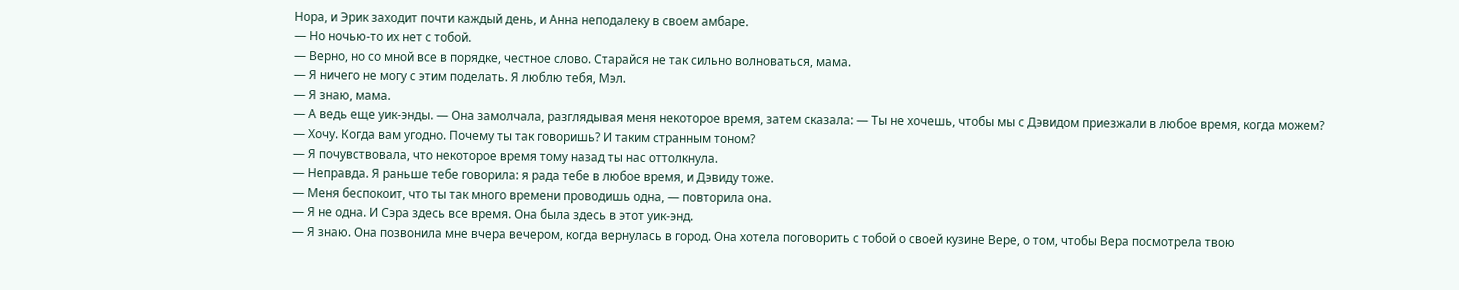Нора, и Эрик заходит почти каждый день, и Анна неподалеку в своем амбаре.
— Но ночью-то их нет с тобой.
— Верно, но со мной все в порядке, честное слово. Старайся не так сильно волноваться, мама.
— Я ничего не могу с этим поделать. Я люблю тебя, Мэл.
— Я знаю, мама.
— А ведь еще уик-энды. — Она замолчала, разглядывая меня некоторое время, затем сказала: — Ты не хочешь, чтобы мы с Дэвидом приезжали в любое время, когда можем?
— Хочу. Когда вам угодно. Почему ты так говоришь? И таким странным тоном?
— Я почувствовала, что некоторое время тому назад ты нас оттолкнула.
— Неправда. Я раньше тебе говорила: я рада тебе в любое время, и Дэвиду тоже.
— Меня беспокоит, что ты так много времени проводишь одна, — повторила она.
— Я не одна. И Сэра здесь все время. Она была здесь в этот уик-энд.
— Я знаю. Она позвонила мне вчера вечером, когда вернулась в город. Она хотела поговорить с тобой о своей кузине Вере, о том, чтобы Вера посмотрела твою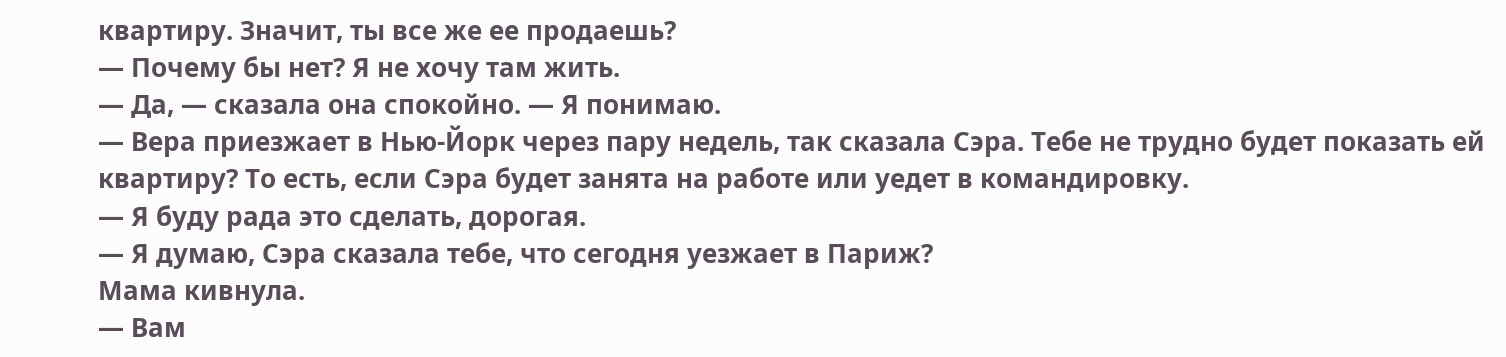квартиру. Значит, ты все же ее продаешь?
— Почему бы нет? Я не хочу там жить.
— Да, — сказала она спокойно. — Я понимаю.
— Вера приезжает в Нью-Йорк через пару недель, так сказала Сэра. Тебе не трудно будет показать ей квартиру? То есть, если Сэра будет занята на работе или уедет в командировку.
— Я буду рада это сделать, дорогая.
— Я думаю, Сэра сказала тебе, что сегодня уезжает в Париж?
Мама кивнула.
— Вам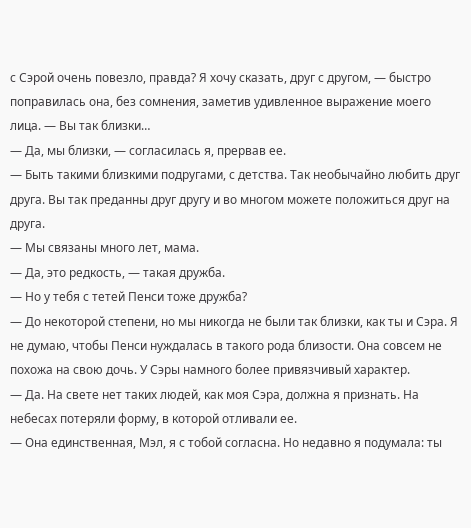с Сэрой очень повезло, правда? Я хочу сказать, друг с другом, — быстро поправилась она, без сомнения, заметив удивленное выражение моего лица. — Вы так близки…
— Да, мы близки, — согласилась я, прервав ее.
— Быть такими близкими подругами, с детства. Так необычайно любить друг друга. Вы так преданны друг другу и во многом можете положиться друг на друга.
— Мы связаны много лет, мама.
— Да, это редкость, — такая дружба.
— Но у тебя с тетей Пенси тоже дружба?
— До некоторой степени, но мы никогда не были так близки, как ты и Сэра. Я не думаю, чтобы Пенси нуждалась в такого рода близости. Она совсем не похожа на свою дочь. У Сэры намного более привязчивый характер.
— Да. На свете нет таких людей, как моя Сэра, должна я признать. На небесах потеряли форму, в которой отливали ее.
— Она единственная, Мэл, я с тобой согласна. Но недавно я подумала: ты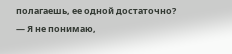полагаешь, ее одной достаточно?
— Я не понимаю,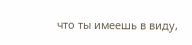что ты имеешь в виду,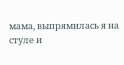мама, выпрямилась я на стуле и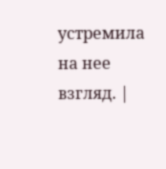устремила на нее взгляд. |